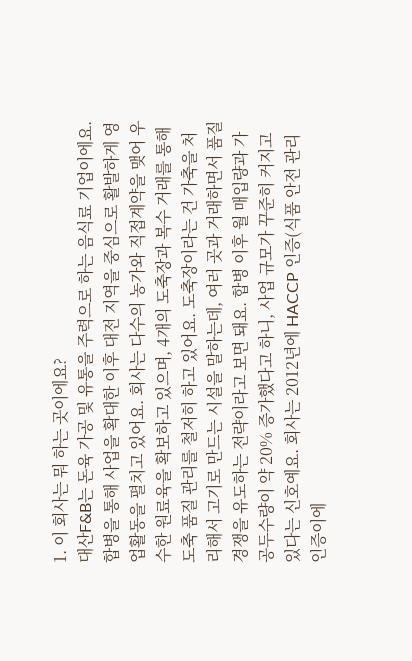1. 이 회사는 뭐 하는 곳이에요?
대산F&B는 돈육 가공 및 유통을 주력으로 하는 음식료 기업이에요. 합병을 통해 사업을 확대한 이후 대전 지역을 중심으로 활발하게 영업활동을 펼치고 있어요. 회사는 다수의 농가와 직접계약을 맺어 우수한 원료육을 확보하고 있으며, 4개의 도축장과 복수 거래를 통해 도축 품질 관리를 철저히 하고 있어요. 도축장이라는 건 가축을 처리해서 고기로 만드는 시설을 말하는데, 여러 곳과 거래하면서 품질 경쟁을 유도하는 전략이라고 보면 돼요. 합병 이후 월 매입량과 가공두수량이 약 20% 증가했다고 하니, 사업 규모가 꾸준히 커지고 있다는 신호예요. 회사는 2012년에 HACCP 인증(식품 안전 관리 인증이에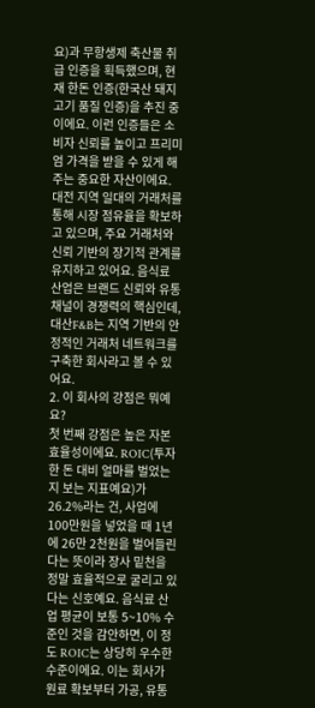요)과 무항생제 축산물 취급 인증을 획득했으며, 현재 한돈 인증(한국산 돼지고기 품질 인증)을 추진 중이에요. 이런 인증들은 소비자 신뢰를 높이고 프리미엄 가격을 받을 수 있게 해주는 중요한 자산이에요. 대전 지역 일대의 거래처를 통해 시장 점유율을 확보하고 있으며, 주요 거래처와 신뢰 기반의 장기적 관계를 유지하고 있어요. 음식료 산업은 브랜드 신뢰와 유통 채널이 경쟁력의 핵심인데, 대산F&B는 지역 기반의 안정적인 거래처 네트워크를 구축한 회사라고 볼 수 있어요.
2. 이 회사의 강점은 뭐예요?
첫 번째 강점은 높은 자본 효율성이에요. ROIC(투자한 돈 대비 얼마를 벌었는지 보는 지표예요)가 26.2%라는 건, 사업에 100만원을 넣었을 때 1년에 26만 2천원을 벌어들린다는 뜻이라 장사 밑천을 정말 효율적으로 굴리고 있다는 신호예요. 음식료 산업 평균이 보통 5~10% 수준인 것을 감안하면, 이 정도 ROIC는 상당히 우수한 수준이에요. 이는 회사가 원료 확보부터 가공, 유통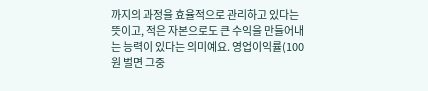까지의 과정을 효율적으로 관리하고 있다는 뜻이고, 적은 자본으로도 큰 수익을 만들어내는 능력이 있다는 의미예요. 영업이익률(100원 벌면 그중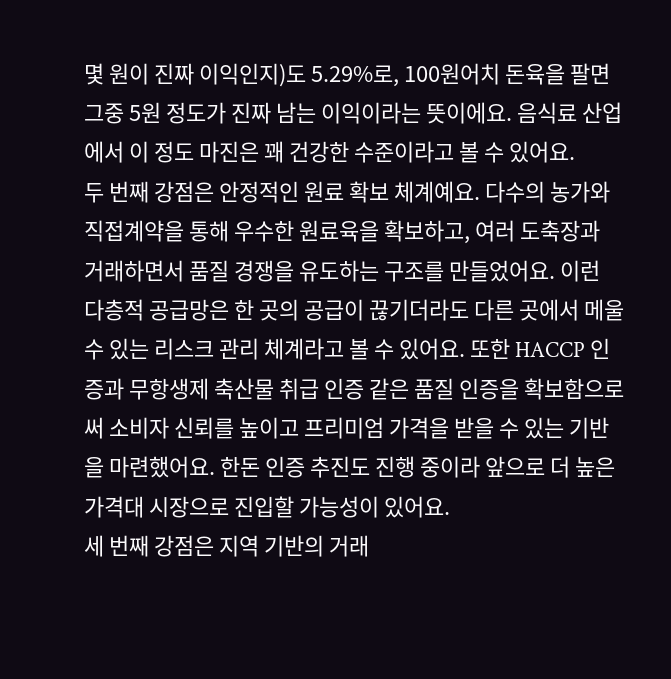몇 원이 진짜 이익인지)도 5.29%로, 100원어치 돈육을 팔면 그중 5원 정도가 진짜 남는 이익이라는 뜻이에요. 음식료 산업에서 이 정도 마진은 꽤 건강한 수준이라고 볼 수 있어요.
두 번째 강점은 안정적인 원료 확보 체계예요. 다수의 농가와 직접계약을 통해 우수한 원료육을 확보하고, 여러 도축장과 거래하면서 품질 경쟁을 유도하는 구조를 만들었어요. 이런 다층적 공급망은 한 곳의 공급이 끊기더라도 다른 곳에서 메울 수 있는 리스크 관리 체계라고 볼 수 있어요. 또한 HACCP 인증과 무항생제 축산물 취급 인증 같은 품질 인증을 확보함으로써 소비자 신뢰를 높이고 프리미엄 가격을 받을 수 있는 기반을 마련했어요. 한돈 인증 추진도 진행 중이라 앞으로 더 높은 가격대 시장으로 진입할 가능성이 있어요.
세 번째 강점은 지역 기반의 거래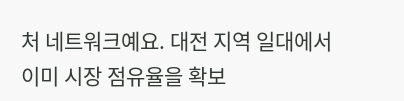처 네트워크예요. 대전 지역 일대에서 이미 시장 점유율을 확보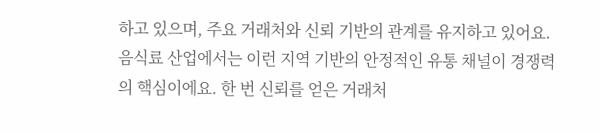하고 있으며, 주요 거래처와 신뢰 기반의 관계를 유지하고 있어요. 음식료 산업에서는 이런 지역 기반의 안정적인 유통 채널이 경쟁력의 핵심이에요. 한 번 신뢰를 얻은 거래처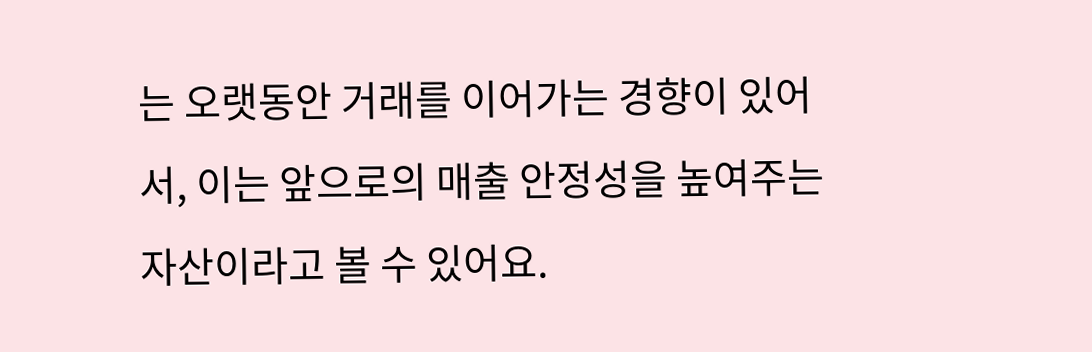는 오랫동안 거래를 이어가는 경향이 있어서, 이는 앞으로의 매출 안정성을 높여주는 자산이라고 볼 수 있어요.